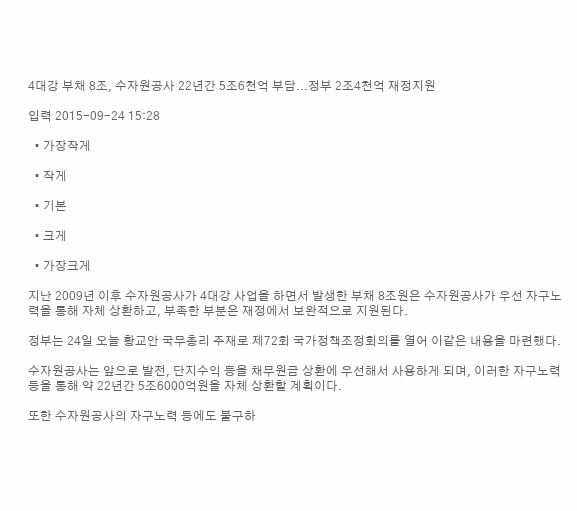4대강 부채 8조, 수자원공사 22년간 5조6천억 부담...정부 2조4천억 재정지원

입력 2015-09-24 15:28

  • 가장작게

  • 작게

  • 기본

  • 크게

  • 가장크게

지난 2009년 이후 수자원공사가 4대강 사업을 하면서 발생한 부채 8조원은 수자원공사가 우선 자구노력을 통해 자체 상환하고, 부족한 부분은 재정에서 보완적으로 지원된다.

정부는 24일 오늘 황교안 국무총리 주재로 제72회 국가정책조정회의를 열어 이같은 내용을 마련했다.

수자원공사는 앞으로 발전, 단지수익 등을 채무원금 상환에 우선해서 사용하게 되며, 이러한 자구노력 등을 통해 약 22년간 5조6000억원을 자체 상환할 계획이다.

또한 수자원공사의 자구노력 등에도 불구하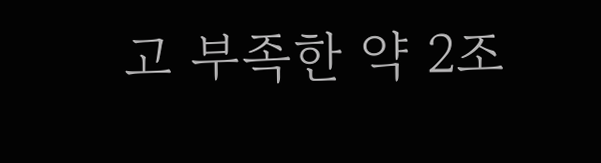고 부족한 약 2조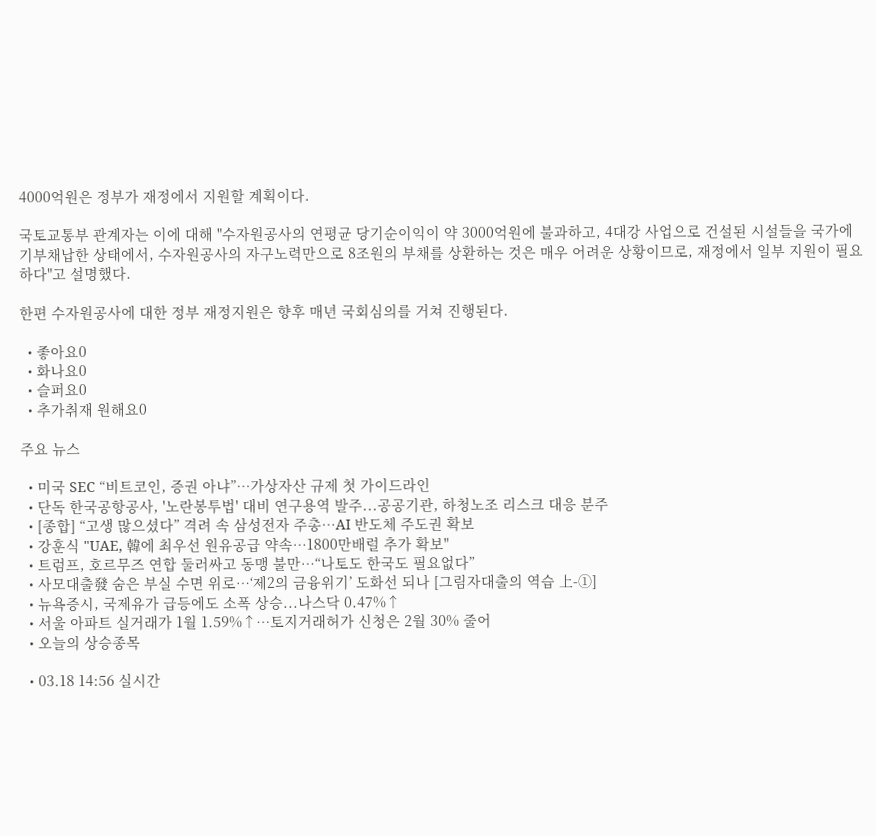4000억원은 정부가 재정에서 지원할 계획이다.

국토교통부 관계자는 이에 대해 "수자원공사의 연평균 당기순이익이 약 3000억원에 불과하고, 4대강 사업으로 건설된 시설들을 국가에 기부채납한 상태에서, 수자원공사의 자구노력만으로 8조원의 부채를 상환하는 것은 매우 어려운 상황이므로, 재정에서 일부 지원이 필요하다"고 설명했다.

한편 수자원공사에 대한 정부 재정지원은 향후 매년 국회심의를 거쳐 진행된다.

  • 좋아요0
  • 화나요0
  • 슬퍼요0
  • 추가취재 원해요0

주요 뉴스

  • 미국 SEC “비트코인, 증권 아냐”…가상자산 규제 첫 가이드라인
  • 단독 한국공항공사, '노란봉투법' 대비 연구용역 발주...공공기관, 하청노조 리스크 대응 분주
  • [종합] “고생 많으셨다” 격려 속 삼성전자 주총⋯AI 반도체 주도권 확보
  • 강훈식 "UAE, 韓에 최우선 원유공급 약속…1800만배럴 추가 확보"
  • 트럼프, 호르무즈 연합 둘러싸고 동맹 불만…“나토도 한국도 필요없다”
  • 사모대출發 숨은 부실 수면 위로…‘제2의 금융위기’ 도화선 되나 [그림자대출의 역습 上-①]
  • 뉴욕증시, 국제유가 급등에도 소폭 상승...나스닥 0.47%↑
  • 서울 아파트 실거래가 1월 1.59%↑…토지거래허가 신청은 2월 30% 줄어
  • 오늘의 상승종목

  • 03.18 14:56 실시간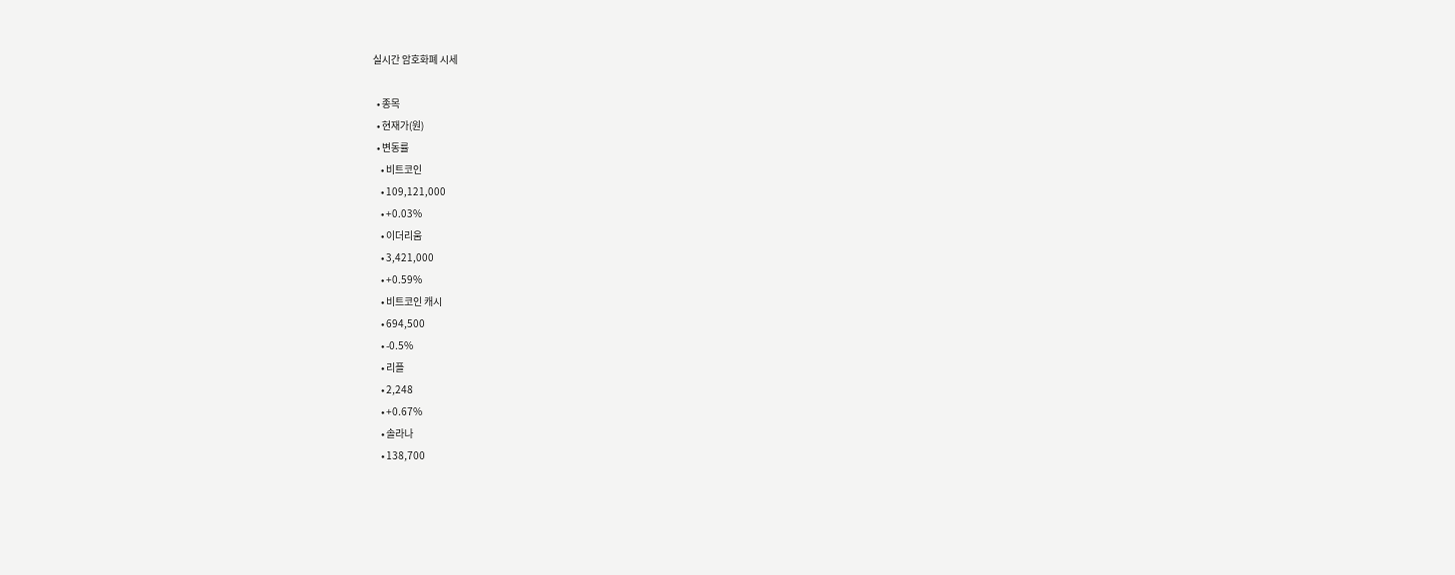실시간 암호화폐 시세

  • 종목
  • 현재가(원)
  • 변동률
    • 비트코인
    • 109,121,000
    • +0.03%
    • 이더리움
    • 3,421,000
    • +0.59%
    • 비트코인 캐시
    • 694,500
    • -0.5%
    • 리플
    • 2,248
    • +0.67%
    • 솔라나
    • 138,700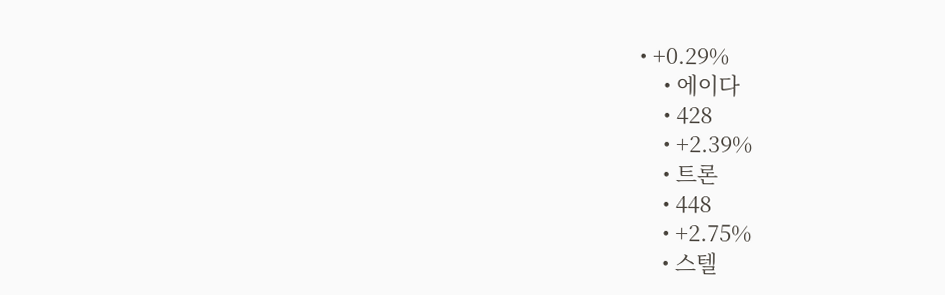• +0.29%
    • 에이다
    • 428
    • +2.39%
    • 트론
    • 448
    • +2.75%
    • 스텔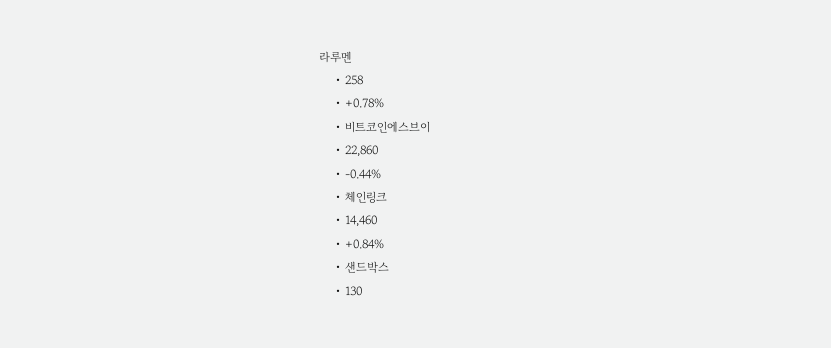라루멘
    • 258
    • +0.78%
    • 비트코인에스브이
    • 22,860
    • -0.44%
    • 체인링크
    • 14,460
    • +0.84%
    • 샌드박스
    • 130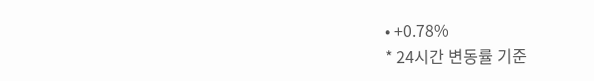• +0.78%
* 24시간 변동률 기준